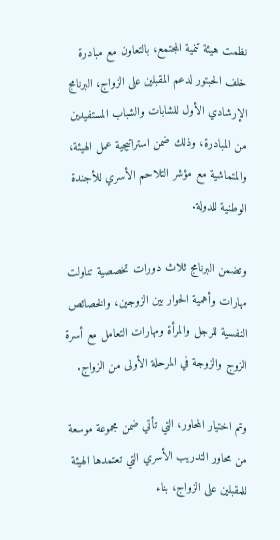نظمت هيئة تنمية المجتمع، بالتعاون مع مبادرة خلف الحبتور لدعم المقبلين على الزواج، البرنامج الإرشادي الأول للشابات والشباب المستفيدين من المبادرة، وذلك ضمن استراتيجية عمل الهيئة، والمتماشية مع مؤشر التلاحم الأسري للأجندة الوطنية للدولة.

وتضمن البرنامج ثلاث دورات تخصصية تناولت مهارات وأهمية الحوار بين الزوجين، والخصائص النفسية للرجل والمرأة ومهارات التعامل مع أسرة الزوج والزوجة في المرحلة الأولى من الزواج.

وتم اختيار المحاور، التي تأتي ضمن مجموعة موسعة من محاور التدريب الأسري التي تعتمدها الهيئة للمقبلين على الزواج، بناء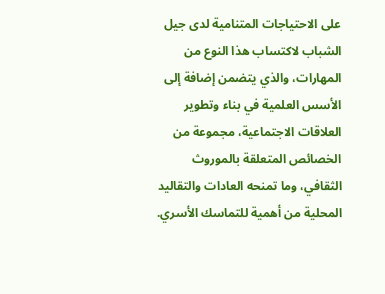على الاحتياجات المتنامية لدى جيل الشباب لاكتساب هذا النوع من المهارات، والذي يتضمن إضافة إلى الأسس العلمية في بناء وتطوير العلاقات الاجتماعية، مجموعة من الخصائص المتعلقة بالموروث الثقافي، وما تمنحه العادات والتقاليد المحلية من أهمية للتماسك الأسري.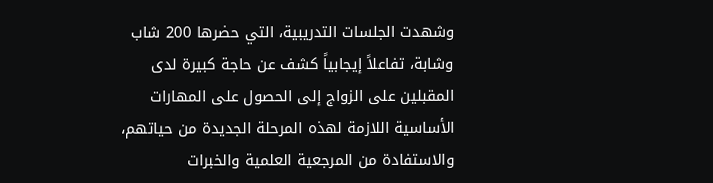وشهدت الجلسات التدريبية، التي حضرها 200 شاب وشابة، تفاعلاً إيجابياً كشف عن حاجة كبيرة لدى المقبلين على الزواج إلى الحصول على المهارات الأساسية اللازمة لهذه المرحلة الجديدة من حياتهم، والاستفادة من المرجعية العلمية والخبرات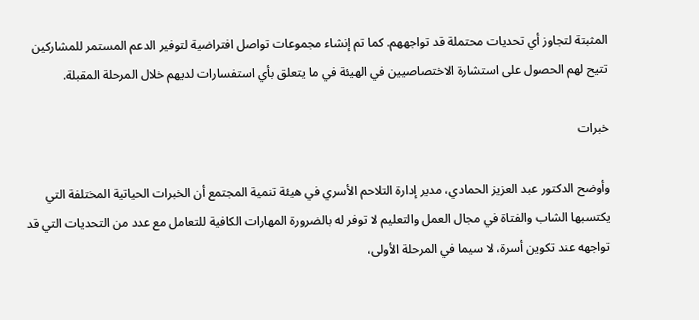المثبتة لتجاوز أي تحديات محتملة قد تواجههم. كما تم إنشاء مجموعات تواصل افتراضية لتوفير الدعم المستمر للمشاركين تتيح لهم الحصول على استشارة الاختصاصيين في الهيئة في ما يتعلق بأي استفسارات لديهم خلال المرحلة المقبلة.

خبرات

وأوضح الدكتور عبد العزيز الحمادي، مدير إدارة التلاحم الأسري في هيئة تنمية المجتمع أن الخبرات الحياتية المختلفة التي يكتسبها الشاب والفتاة في مجال العمل والتعليم لا توفر له بالضرورة المهارات الكافية للتعامل مع عدد من التحديات التي قد تواجهه عند تكوين أسرة، لا سيما في المرحلة الأولى،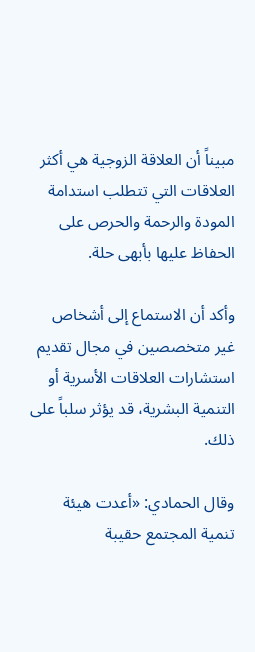مبيناً أن العلاقة الزوجية هي أكثر العلاقات التي تتطلب استدامة المودة والرحمة والحرص على الحفاظ عليها بأبهى حلة.

وأكد أن الاستماع إلى أشخاص غير متخصصين في مجال تقديم استشارات العلاقات الأسرية أو التنمية البشرية، قد يؤثر سلباً على ذلك.

وقال الحمادي: «أعدت هيئة تنمية المجتمع حقيبة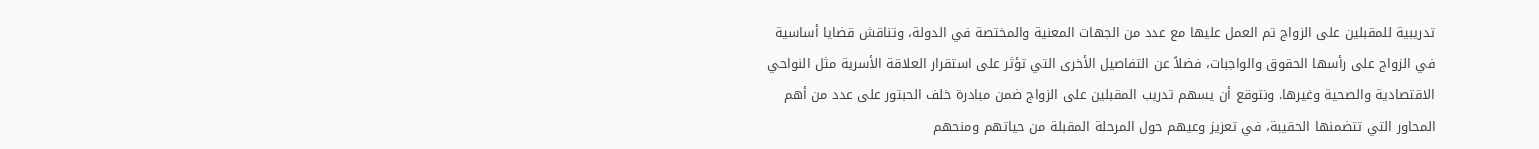تدريبية للمقبلين على الزواج تم العمل عليها مع عدد من الجهات المعنية والمختصة في الدولة، وتناقش قضايا أساسية في الزواج على رأسها الحقوق والواجبات، فضلاً عن التفاصيل الأخرى التي تؤثر على استقرار العلاقة الأسرية مثل النواحي الاقتصادية والصحية وغيرها. ونتوقع أن يسهم تدريب المقبلين على الزواج ضمن مبادرة خلف الحبتور على عدد من أهم المحاور التي تتضمنها الحقيبة، في تعزيز وعيهم حول المرحلة المقبلة من حياتهم ومنحهم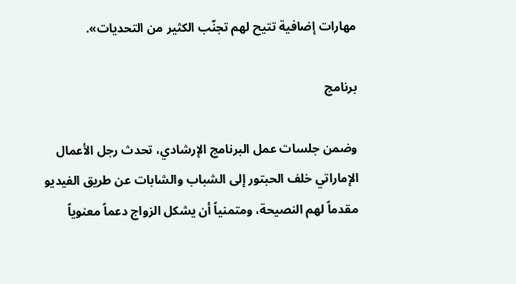مهارات إضافية تتيح لهم تجنّب الكثير من التحديات».

برنامج

وضمن جلسات عمل البرنامج الإرشادي، تحدث رجل الأعمال الإماراتي خلف الحبتور إلى الشباب والشابات عن طريق الفيديو مقدماً لهم النصيحة، ومتمنياً أن يشكل الزواج دعماً معنوياً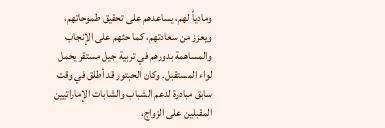ومادياً لهم، يساعدهم على تحقيق طموحاتهم، ويعزز من سعادتهم، كما حثهم على الإنجاب والمساهمة بدورهم في تربية جيل مستقر يحمل لواء المستقبل. وكان الحبتور قد أطلق في وقت سابق مبادرة لدعم الشباب والشابات الإماراتيين المقبلين على الزواج،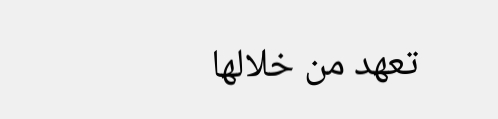تعهد من خلالها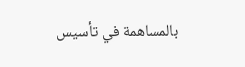بالمساهمة في تأسيس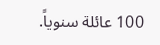100 عائلة سنوياً.